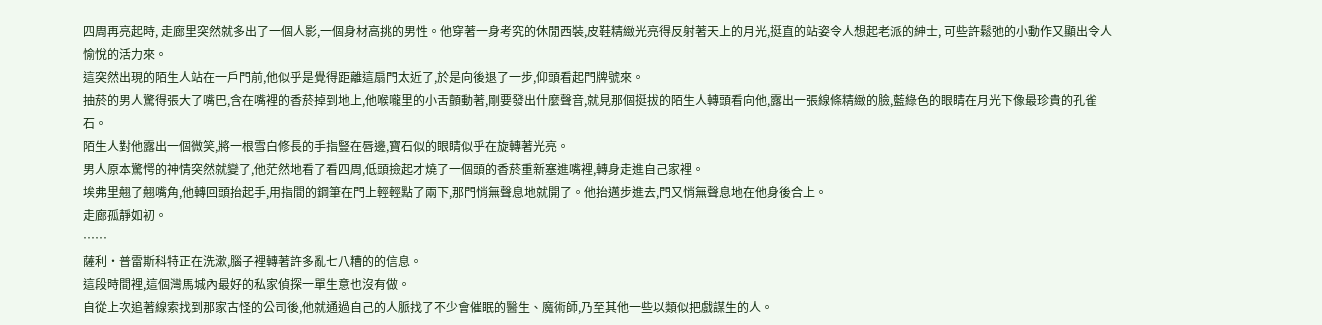四周再亮起時, 走廊里突然就多出了一個人影,一個身材高挑的男性。他穿著一身考究的休閒西裝,皮鞋精緻光亮得反射著天上的月光,挺直的站姿令人想起老派的紳士, 可些許鬆弛的小動作又顯出令人愉悅的活力來。
這突然出現的陌生人站在一戶門前,他似乎是覺得距離這扇門太近了,於是向後退了一步,仰頭看起門牌號來。
抽菸的男人驚得張大了嘴巴,含在嘴裡的香菸掉到地上,他喉嚨里的小舌顫動著,剛要發出什麼聲音,就見那個挺拔的陌生人轉頭看向他,露出一張線條精緻的臉,藍綠色的眼睛在月光下像最珍貴的孔雀石。
陌生人對他露出一個微笑,將一根雪白修長的手指豎在唇邊,寶石似的眼睛似乎在旋轉著光亮。
男人原本驚愕的神情突然就變了,他茫然地看了看四周,低頭撿起才燒了一個頭的香菸重新塞進嘴裡,轉身走進自己家裡。
埃弗里翹了翹嘴角,他轉回頭抬起手,用指間的鋼筆在門上輕輕點了兩下,那門悄無聲息地就開了。他抬邁步進去,門又悄無聲息地在他身後合上。
走廊孤靜如初。
……
薩利·普雷斯科特正在洗漱,腦子裡轉著許多亂七八糟的的信息。
這段時間裡,這個灣馬城內最好的私家偵探一單生意也沒有做。
自從上次追著線索找到那家古怪的公司後,他就通過自己的人脈找了不少會催眠的醫生、魔術師,乃至其他一些以類似把戲謀生的人。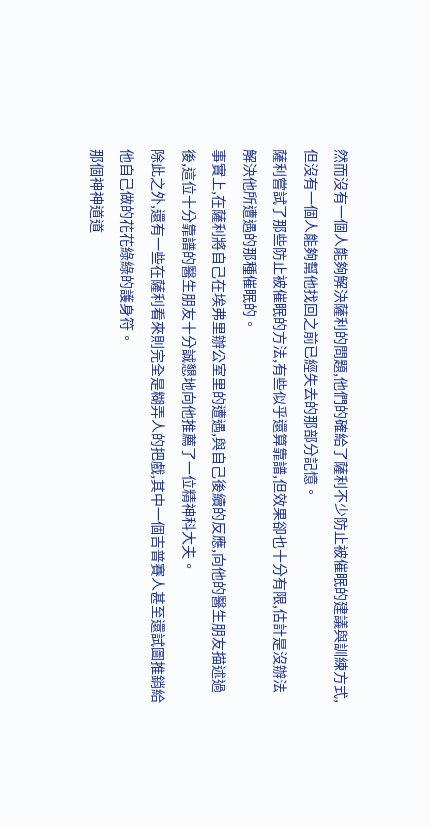然而沒有一個人能夠解決薩利的問題,他們的確給了薩利不少防止被催眠的建議與訓練方式,但沒有一個人能夠幫他找回之前已經失去的那部分記憶。
薩利嘗試了那些防止被催眠的方法,有些似乎還算靠譜,但效果卻也十分有限,估計是沒辦法解決他所遭遇的那種催眠的。
事實上,在薩利將自己在埃弗里辦公室里的遭遇,與自己後續的反應,向他的醫生朋友描述過後,這位十分靠譜的醫生朋友十分誠懇地向他推薦了一位精神科大夫。
除此之外,還有一些在薩利看來則完全是糊弄人的把戲,其中一個吉普賽人甚至還試圖推銷給他自己做的花花綠綠的護身符。
那個神神道道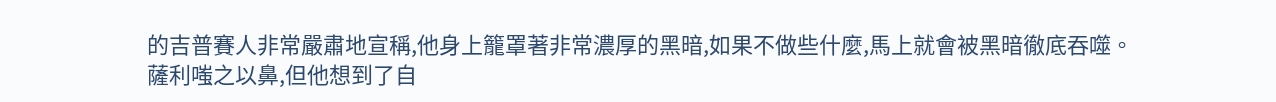的吉普賽人非常嚴肅地宣稱,他身上籠罩著非常濃厚的黑暗,如果不做些什麼,馬上就會被黑暗徹底吞噬。
薩利嗤之以鼻,但他想到了自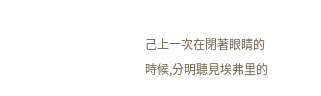己上一次在閉著眼睛的時候,分明聽見埃弗里的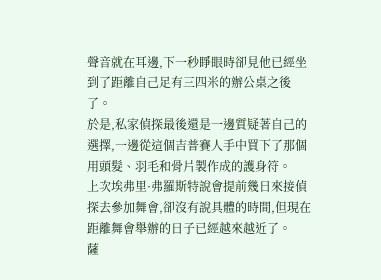聲音就在耳邊,下一秒睜眼時卻見他已經坐到了距離自己足有三四米的辦公桌之後了。
於是,私家偵探最後還是一邊質疑著自己的選擇,一邊從這個吉普賽人手中買下了那個用頭髮、羽毛和骨片製作成的護身符。
上次埃弗里·弗羅斯特說會提前幾日來接偵探去參加舞會,卻沒有說具體的時間,但現在距離舞會舉辦的日子已經越來越近了。
薩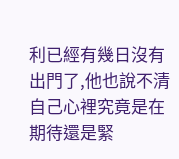利已經有幾日沒有出門了,他也說不清自己心裡究竟是在期待還是緊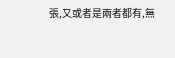張,又或者是兩者都有,無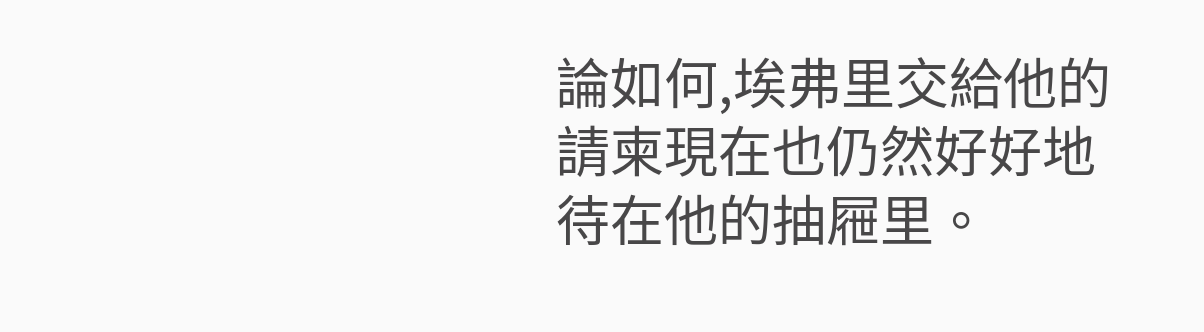論如何,埃弗里交給他的請柬現在也仍然好好地待在他的抽屜里。